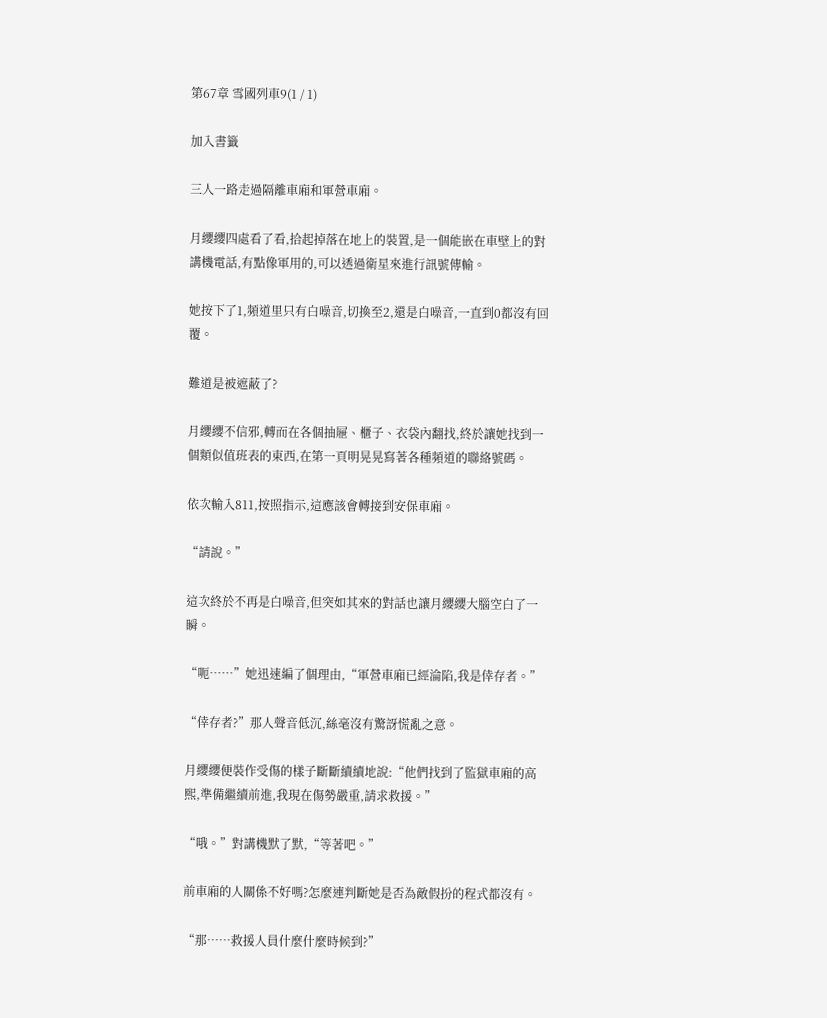第67章 雪國列車9(1 / 1)

加入書籤

三人一路走過隔離車廂和軍營車廂。

月纓纓四處看了看,拾起掉落在地上的裝置,是一個能嵌在車壁上的對講機電話,有點像軍用的,可以透過衛星來進行訊號傳輸。

她按下了1,頻道里只有白噪音,切換至2,還是白噪音,一直到0都沒有回覆。

難道是被遮蔽了?

月纓纓不信邪,轉而在各個抽屜、櫃子、衣袋內翻找,終於讓她找到一個類似值班表的東西,在第一頁明晃晃寫著各種頻道的聯絡號碼。

依次輸入811,按照指示,這應該會轉接到安保車廂。

“請說。”

這次終於不再是白噪音,但突如其來的對話也讓月纓纓大腦空白了一瞬。

“呃……”她迅速編了個理由,“軍營車廂已經淪陷,我是倖存者。”

“倖存者?”那人聲音低沉,絲毫沒有驚訝慌亂之意。

月纓纓便裝作受傷的樣子斷斷續續地說:“他們找到了監獄車廂的高熙,準備繼續前進,我現在傷勢嚴重,請求救援。”

“哦。”對講機默了默,“等著吧。”

前車廂的人關係不好嗎?怎麼連判斷她是否為敵假扮的程式都沒有。

“那……救援人員什麼什麼時候到?”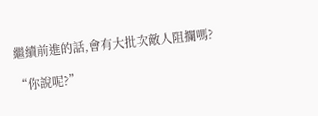繼續前進的話,會有大批次敵人阻攔嗎?

“你說呢?”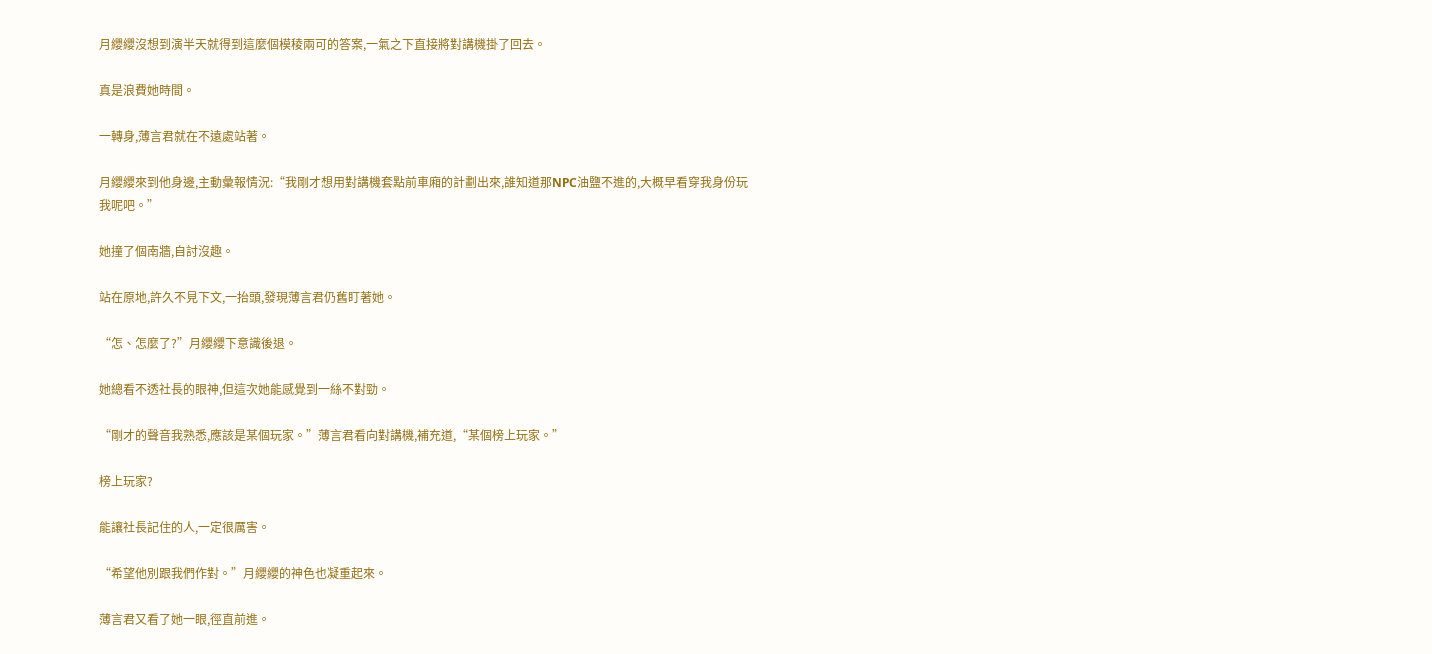月纓纓沒想到演半天就得到這麼個模稜兩可的答案,一氣之下直接將對講機掛了回去。

真是浪費她時間。

一轉身,薄言君就在不遠處站著。

月纓纓來到他身邊,主動彙報情況:“我剛才想用對講機套點前車廂的計劃出來,誰知道那NPC油鹽不進的,大概早看穿我身份玩我呢吧。”

她撞了個南牆,自討沒趣。

站在原地,許久不見下文,一抬頭,發現薄言君仍舊盯著她。

“怎、怎麼了?”月纓纓下意識後退。

她總看不透社長的眼神,但這次她能感覺到一絲不對勁。

“剛才的聲音我熟悉,應該是某個玩家。”薄言君看向對講機,補充道,“某個榜上玩家。”

榜上玩家?

能讓社長記住的人,一定很厲害。

“希望他別跟我們作對。”月纓纓的神色也凝重起來。

薄言君又看了她一眼,徑直前進。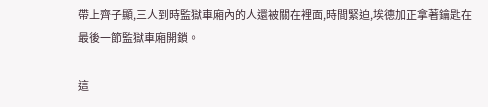帶上齊子顯,三人到時監獄車廂內的人還被關在裡面,時間緊迫,埃德加正拿著鑰匙在最後一節監獄車廂開鎖。

這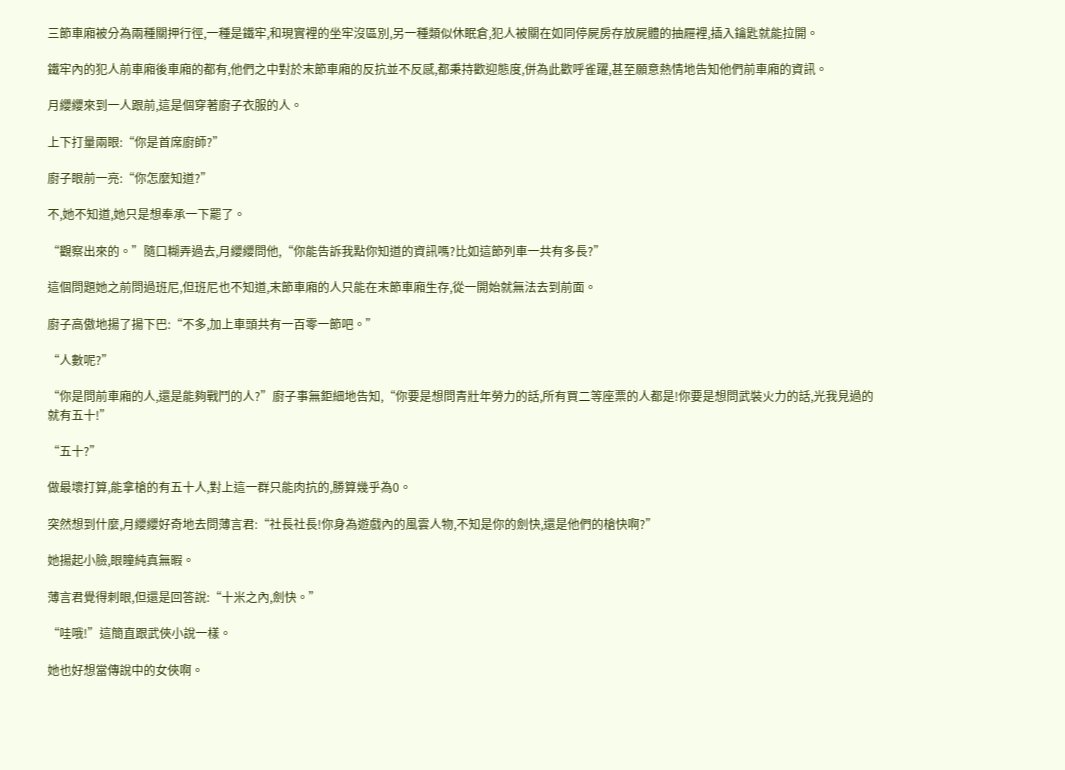三節車廂被分為兩種關押行徑,一種是鐵牢,和現實裡的坐牢沒區別,另一種類似休眠倉,犯人被關在如同停屍房存放屍體的抽屜裡,插入鑰匙就能拉開。

鐵牢內的犯人前車廂後車廂的都有,他們之中對於末節車廂的反抗並不反感,都秉持歡迎態度,併為此歡呼雀躍,甚至願意熱情地告知他們前車廂的資訊。

月纓纓來到一人跟前,這是個穿著廚子衣服的人。

上下打量兩眼:“你是首席廚師?”

廚子眼前一亮:“你怎麼知道?”

不,她不知道,她只是想奉承一下罷了。

“觀察出來的。”隨口糊弄過去,月纓纓問他,“你能告訴我點你知道的資訊嗎?比如這節列車一共有多長?”

這個問題她之前問過班尼,但班尼也不知道,末節車廂的人只能在末節車廂生存,從一開始就無法去到前面。

廚子高傲地揚了揚下巴:“不多,加上車頭共有一百零一節吧。”

“人數呢?”

“你是問前車廂的人,還是能夠戰鬥的人?”廚子事無鉅細地告知,“你要是想問青壯年勞力的話,所有買二等座票的人都是!你要是想問武裝火力的話,光我見過的就有五十!”

“五十?”

做最壞打算,能拿槍的有五十人,對上這一群只能肉抗的,勝算幾乎為0。

突然想到什麼,月纓纓好奇地去問薄言君:“社長社長!你身為遊戲內的風雲人物,不知是你的劍快,還是他們的槍快啊?”

她揚起小臉,眼瞳純真無暇。

薄言君覺得刺眼,但還是回答說:“十米之內,劍快。”

“哇哦!”這簡直跟武俠小說一樣。

她也好想當傳說中的女俠啊。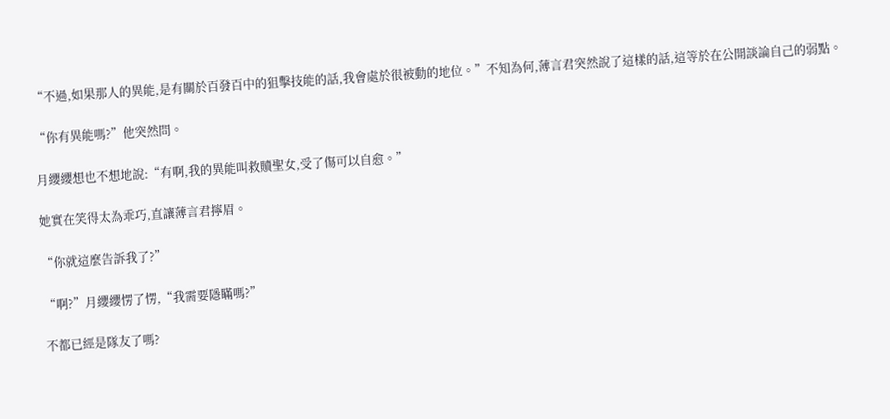“不過,如果那人的異能,是有關於百發百中的狙擊技能的話,我會處於很被動的地位。”不知為何,薄言君突然說了這樣的話,這等於在公開談論自己的弱點。

“你有異能嗎?”他突然問。

月纓纓想也不想地說:“有啊,我的異能叫救贖聖女,受了傷可以自愈。”

她實在笑得太為乖巧,直讓薄言君擰眉。

“你就這麼告訴我了?”

“啊?”月纓纓愣了愣,“我需要隱瞞嗎?”

不都已經是隊友了嗎?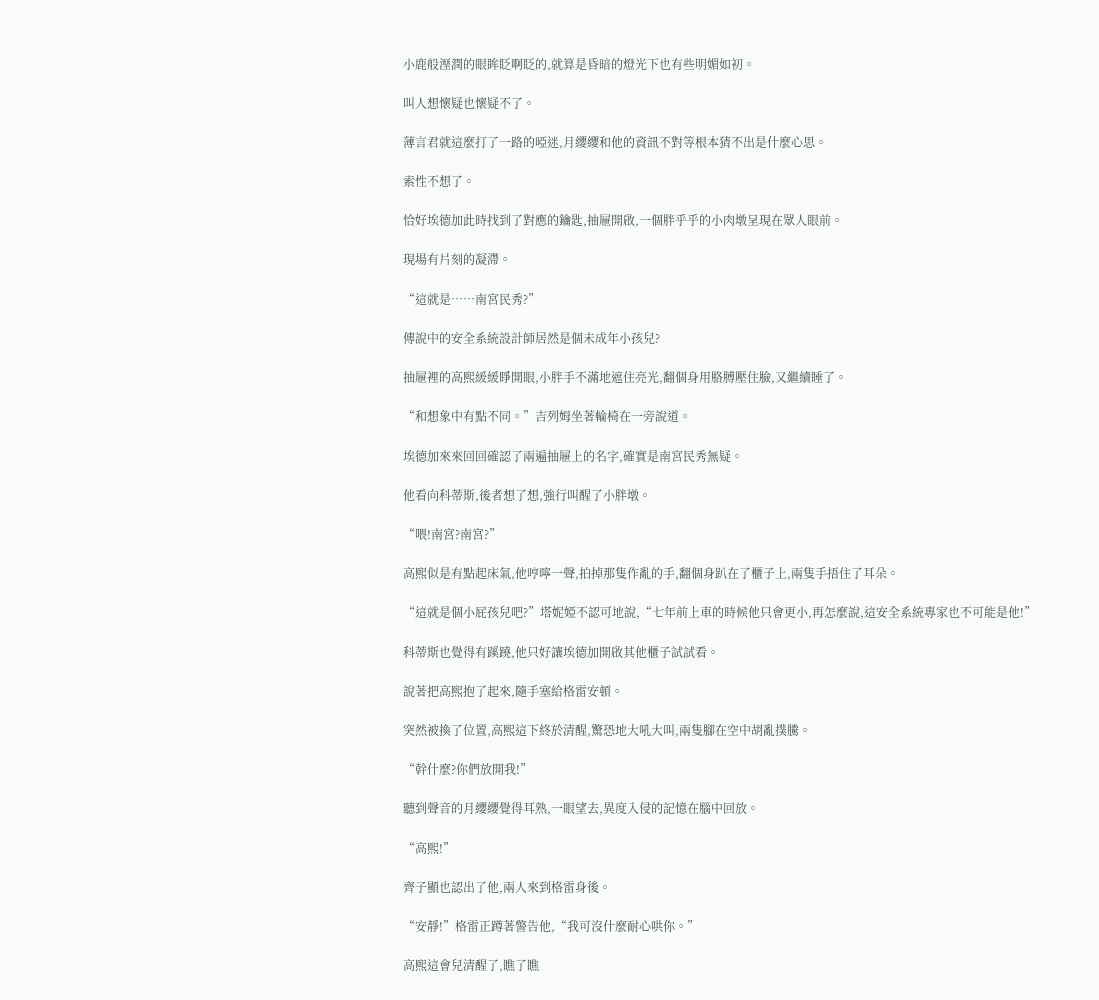小鹿般溼潤的眼眸眨啊眨的,就算是昏暗的燈光下也有些明媚如初。

叫人想懷疑也懷疑不了。

薄言君就這麼打了一路的啞迷,月纓纓和他的資訊不對等根本猜不出是什麼心思。

索性不想了。

恰好埃德加此時找到了對應的鑰匙,抽屜開啟,一個胖乎乎的小肉墩呈現在眾人眼前。

現場有片刻的凝滯。

“這就是……南宮民秀?”

傳說中的安全系統設計師居然是個未成年小孩兒?

抽屜裡的高熙緩緩睜開眼,小胖手不滿地遮住亮光,翻個身用胳膊壓住臉,又繼續睡了。

“和想象中有點不同。”吉列姆坐著輪椅在一旁說道。

埃德加來來回回確認了兩遍抽屜上的名字,確實是南宮民秀無疑。

他看向科蒂斯,後者想了想,強行叫醒了小胖墩。

“喂!南宮?南宮?”

高熙似是有點起床氣,他哼嚀一聲,拍掉那隻作亂的手,翻個身趴在了櫃子上,兩隻手捂住了耳朵。

“這就是個小屁孩兒吧?”塔妮婭不認可地說,“七年前上車的時候他只會更小,再怎麼說,這安全系統專家也不可能是他!”

科蒂斯也覺得有蹊蹺,他只好讓埃德加開啟其他櫃子試試看。

說著把高熙抱了起來,隨手塞給格雷安頓。

突然被換了位置,高熙這下終於清醒,驚恐地大吼大叫,兩隻腳在空中胡亂撲騰。

“幹什麼?你們放開我!”

聽到聲音的月纓纓覺得耳熟,一眼望去,異度入侵的記憶在腦中回放。

“高熙!”

齊子顯也認出了他,兩人來到格雷身後。

“安靜!”格雷正蹲著警告他,“我可沒什麼耐心哄你。”

高熙這會兒清醒了,瞧了瞧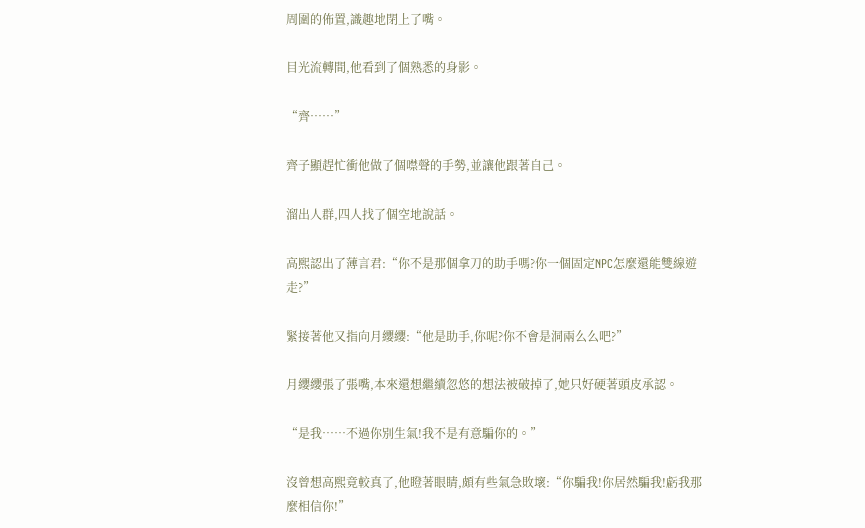周圍的佈置,識趣地閉上了嘴。

目光流轉間,他看到了個熟悉的身影。

“齊……”

齊子顯趕忙衝他做了個噤聲的手勢,並讓他跟著自己。

溜出人群,四人找了個空地說話。

高熙認出了薄言君:“你不是那個拿刀的助手嗎?你一個固定NPC怎麼還能雙線遊走?”

緊接著他又指向月纓纓:“他是助手,你呢?你不會是洞兩么么吧?”

月纓纓張了張嘴,本來還想繼續忽悠的想法被破掉了,她只好硬著頭皮承認。

“是我……不過你別生氣!我不是有意騙你的。”

沒曾想高熙竟較真了,他瞪著眼睛,頗有些氣急敗壞:“你騙我!你居然騙我!虧我那麼相信你!”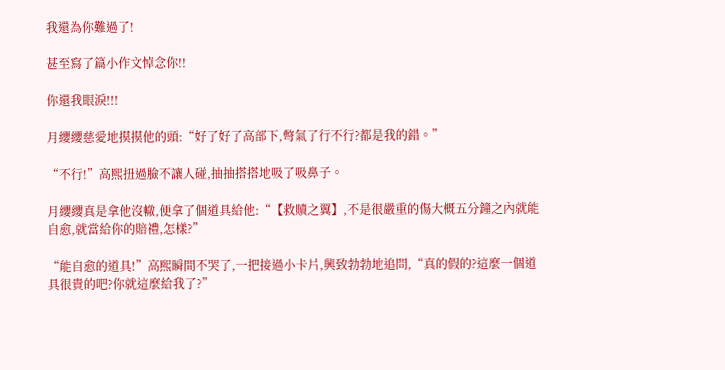我還為你難過了!

甚至寫了篇小作文悼念你!!

你還我眼淚!!!

月纓纓慈愛地摸摸他的頭:“好了好了高部下,彆氣了行不行?都是我的錯。”

“不行!”高熙扭過臉不讓人碰,抽抽搭搭地吸了吸鼻子。

月纓纓真是拿他沒轍,便拿了個道具給他:“【救贖之翼】,不是很嚴重的傷大概五分鐘之內就能自愈,就當給你的賠禮,怎樣?”

“能自愈的道具!”高熙瞬間不哭了,一把接過小卡片,興致勃勃地追問,“真的假的?這麼一個道具很貴的吧?你就這麼給我了?”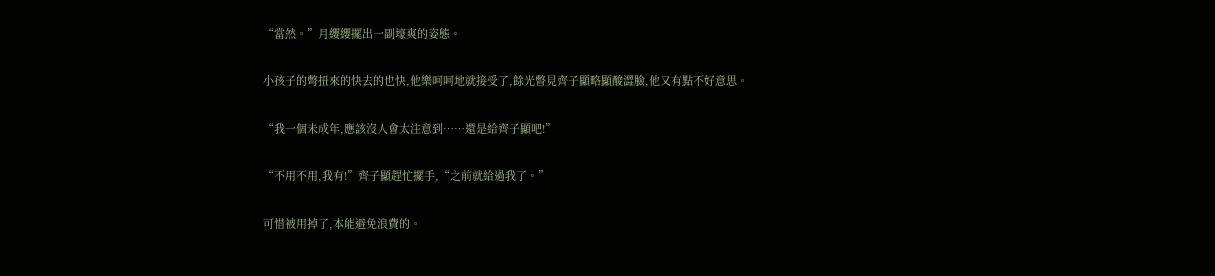“當然。”月纓纓擺出一副壕爽的姿態。

小孩子的彆扭來的快去的也快,他樂呵呵地就接受了,餘光瞥見齊子顯略顯酸澀臉,他又有點不好意思。

“我一個未成年,應該沒人會太注意到……還是給齊子顯吧!”

“不用不用,我有!”齊子顯趕忙擺手,“之前就給過我了。”

可惜被用掉了,本能避免浪費的。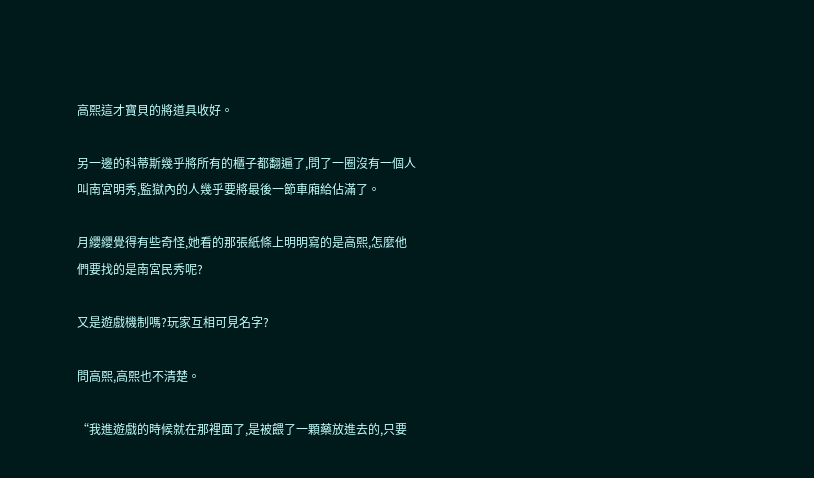高熙這才寶貝的將道具收好。

另一邊的科蒂斯幾乎將所有的櫃子都翻遍了,問了一圈沒有一個人叫南宮明秀,監獄內的人幾乎要將最後一節車廂給佔滿了。

月纓纓覺得有些奇怪,她看的那張紙條上明明寫的是高熙,怎麼他們要找的是南宮民秀呢?

又是遊戲機制嗎?玩家互相可見名字?

問高熙,高熙也不清楚。

“我進遊戲的時候就在那裡面了,是被餵了一顆藥放進去的,只要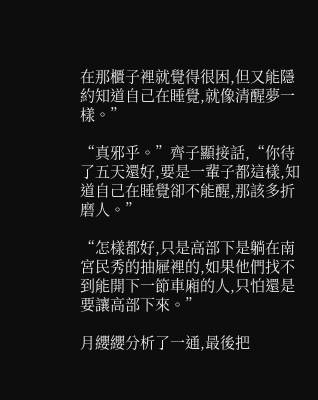在那櫃子裡就覺得很困,但又能隱約知道自己在睡覺,就像清醒夢一樣。”

“真邪乎。”齊子顯接話,“你待了五天還好,要是一輩子都這樣,知道自己在睡覺卻不能醒,那該多折磨人。”

“怎樣都好,只是高部下是躺在南宮民秀的抽屜裡的,如果他們找不到能開下一節車廂的人,只怕還是要讓高部下來。”

月纓纓分析了一通,最後把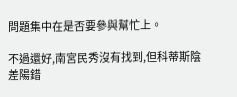問題集中在是否要參與幫忙上。

不過還好,南宮民秀沒有找到,但科蒂斯陰差陽錯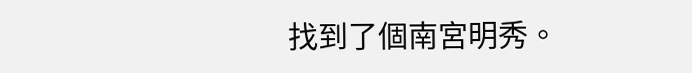找到了個南宮明秀。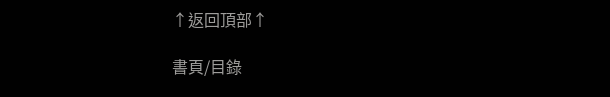↑返回頂部↑

書頁/目錄